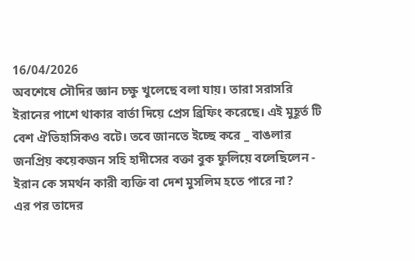16/04/2026
অবশেষে সৌদির জ্ঞান চক্ষু খুলেছে বলা যায়। তারা সরাসরি ইরানের পাশে থাকার বার্তা দিয়ে প্রেস ব্রিফিং করেছে। এই মুহূর্ত টি বেশ ঐতিহাসিকও বটে। তবে জানতে ইচ্ছে করে _ বাঙলার জনপ্রিয় কয়েকজন সহি হাদীসের বক্তা বুক ফুলিয়ে বলেছিলেন - ইরান কে সমর্থন কারী ব্যক্তি বা দেশ মুসলিম হতে পারে না?
এর পর তাদের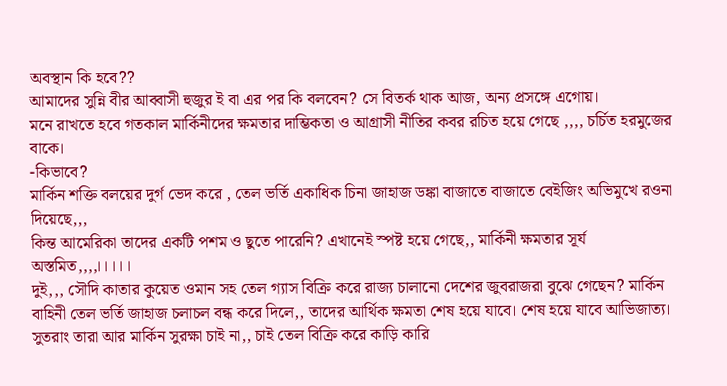অবস্থান কি হবে??
আমাদের সুন্নি বীর আব্বাসী হুজুর ই বা এর পর কি বলবেন? সে বিতর্ক থাক আজ, অন্য প্রসঙ্গে এগোয়।
মনে রাখতে হবে গতকাল মার্কিনীদের ক্ষমতার দাম্ভিকতা ও আগ্রাসী নীতির কবর রচিত হয়ে গেছে ,,,, চর্চিত হরমুজের বাকে।
-কিভাবে?
মার্কিন শক্তি বলয়ের দুর্গ ভেদ করে , তেল ভর্তি একাধিক চিনা জাহাজ ডঙ্কা বাজাতে বাজাতে বেইজিং অভিমুখে রওনা দিয়েছে,,,
কিন্ত আমেরিকা তাদের একটি পশম ও ছুতে পারেনি? এখানেই স্পষ্ট হয়ে গেছে,, মার্কিনী ক্ষমতার সূর্য অস্তমিত,,,,।।।।।
দুই,,, সৌদি কাতার কুয়েত ওমান সহ তেল গ্যাস বিক্রি করে রাজ্য চালানো দেশের জুবরাজরা বুঝে গেছেন? মার্কিন বাহিনী তেল ভর্তি জাহাজ চলাচল বন্ধ করে দিলে,, তাদের আর্থিক ক্ষমতা শেষ হয়ে যাবে। শেষ হয়ে যাবে আভিজাত্য।
সুতরাং তারা আর মার্কিন সুরক্ষা চাই না,, চাই তেল বিক্রি করে কাড়ি কারি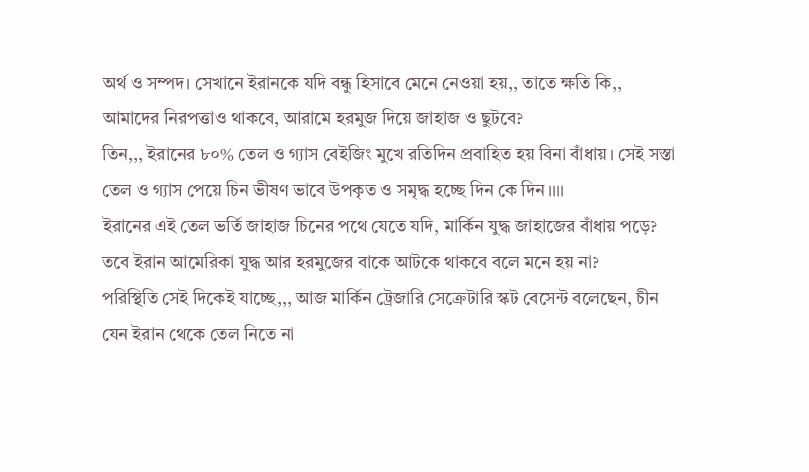অর্থ ও সম্পদ। সেখানে ইরানকে যদি বন্ধু হিসাবে মেনে নেওয়া হয়,, তাতে ক্ষতি কি,, আমাদের নিরপত্তাও থাকবে, আরামে হরমুজ দিয়ে জাহাজ ও ছুটবে?
তিন,,, ইরানের ৮০% তেল ও গ্যাস বেইজিং মুখে রতিদিন প্রবাহিত হয় বিনা বাঁধায়। সেই সস্তা তেল ও গ্যাস পেয়ে চিন ভীষণ ভাবে উপকৃত ও সমৃদ্ধ হচ্ছে দিন কে দিন।।।।
ইরানের এই তেল ভর্তি জাহাজ চিনের পথে যেতে যদি, মার্কিন যুদ্ধ জাহাজের বাঁধায় পড়ে? তবে ইরান আমেরিকা যুদ্ধ আর হরমুজের বাকে আটকে থাকবে বলে মনে হয় না?
পরিস্থিতি সেই দিকেই যাচ্ছে,,, আজ মার্কিন ট্রেজারি সেক্রেটারি স্কট বেসেন্ট বলেছেন, চীন যেন ইরান থেকে তেল নিতে না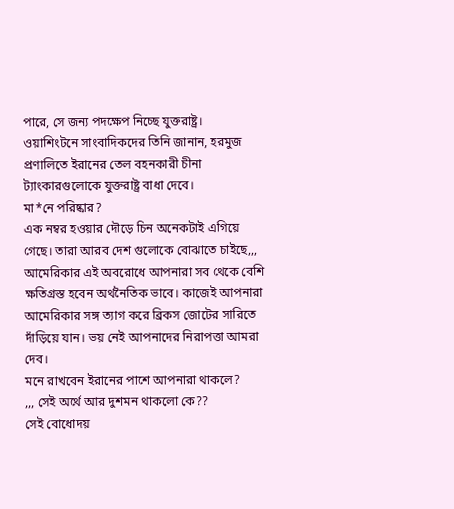পারে, সে জন্য পদক্ষেপ নিচ্ছে যুক্তরাষ্ট্র।
ওয়াশিংটনে সাংবাদিকদের তিনি জানান, হরমুজ প্রণালিতে ইরানের তেল বহনকারী চীনা ট্যাংকারগুলোকে যুক্তরাষ্ট্র বাধা দেবে।
মা*নে পরিষ্কার?
এক নম্বর হওয়ার দৌড়ে চিন অনেকটাই এগিয়ে গেছে। তারা আরব দেশ গুলোকে বোঝাতে চাইছে,,, আমেরিকার এই অবরোধে আপনারা সব থেকে বেশি ক্ষতিগ্রস্ত হবেন অর্থনৈতিক ভাবে। কাজেই আপনারা আমেরিকার সঙ্গ ত্যাগ করে ব্রিকস জোটের সারিতে দাঁড়িয়ে যান। ভয় নেই আপনাদের নিরাপত্তা আমরা দেব।
মনে রাখবেন ইরানের পাশে আপনারা থাকলে?
,,, সেই অর্থে আর দুশমন থাকলো কে??
সেই বোধোদয়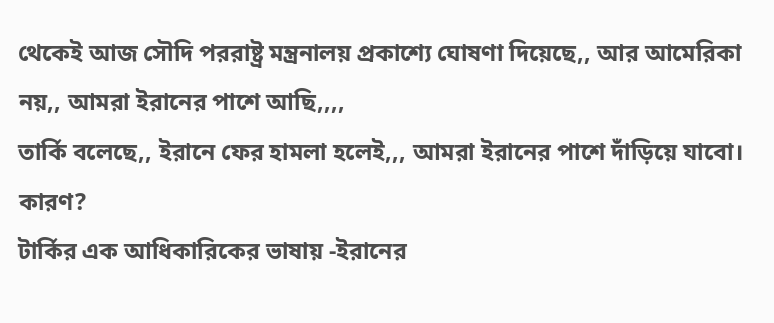থেকেই আজ সৌদি পররাষ্ট্র মন্ত্রনালয় প্রকাশ্যে ঘোষণা দিয়েছে,, আর আমেরিকা নয়,, আমরা ইরানের পাশে আছি,,,,
তার্কি বলেছে,, ইরানে ফের হামলা হলেই,,, আমরা ইরানের পাশে দাঁড়িয়ে যাবো।
কারণ?
টার্কির এক আধিকারিকের ভাষায় -ইরানের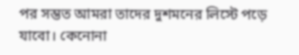পর সম্ভত আমরা তাদের দুশমনের লিস্টে পড়ে যাবো। কেনোনা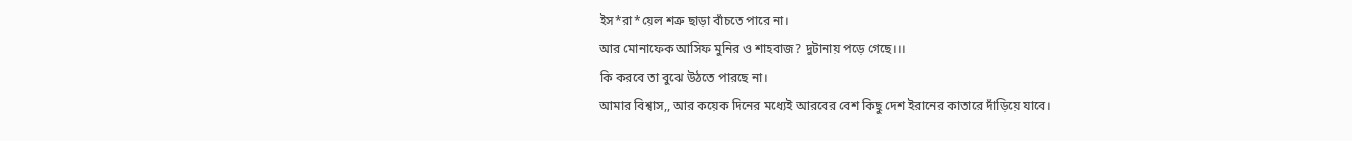ইস*রা*য়েল শত্রু ছাড়া বাঁচতে পারে না।
আর মোনাফেক আসিফ মুনির ও শাহবাজ? দুটানায় পড়ে গেছে।।।
কি করবে তা বুঝে উঠতে পারছে না।
আমার বিশ্বাস,, আর কয়েক দিনের মধ্যেই আরবের বেশ কিছু দেশ ইরানের কাতারে দাঁড়িয়ে যাবে।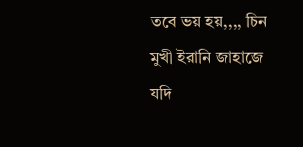তবে ভয় হয়,,,, চিন মুখী ইরানি জাহাজে যদি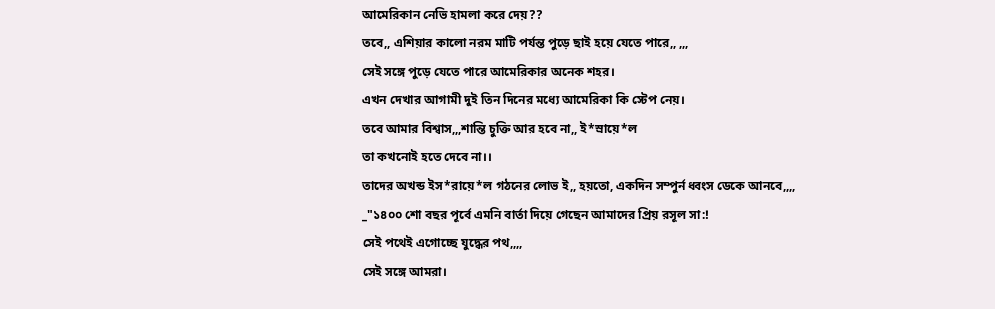আমেরিকান নেভি হামলা করে দেয়??
তবে,, এশিয়ার কালো নরম মাটি পর্যন্ত পুড়ে ছাই হয়ে যেতে পারে,, ,,,
সেই সঙ্গে পুড়ে যেতে পারে আমেরিকার অনেক শহর।
এখন দেখার আগামী দুই তিন দিনের মধ্যে আমেরিকা কি স্টেপ নেয়।
তবে আমার বিশ্বাস,,,শান্তি চুক্তি আর হবে না,, ই*স্রায়ে*ল
তা কখনোই হতে দেবে না।।
তাদের অখন্ড ইস*রায়ে*ল গঠনের লোভ ই,, হয়তো, একদিন সম্পুর্ন ধ্বংস ডেকে আনবে,,,,
_"১৪০০ শো বছর পূর্বে এমনি বার্তা দিয়ে গেছেন আমাদের প্রিয় রসূল সা:!
সেই পথেই এগোচ্ছে যুদ্ধের পথ,,,,
সেই সঙ্গে আমরা।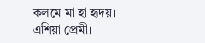কলমে মা হা হৃদয়।
এশিয়া প্রেমী।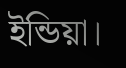ইন্ডিয়া।